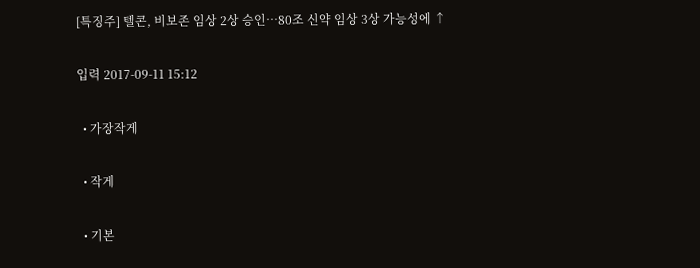[특징주] 텔콘, 비보존 임상 2상 승인…80조 신약 임상 3상 가능성에 ↑

입력 2017-09-11 15:12

  • 가장작게

  • 작게

  • 기본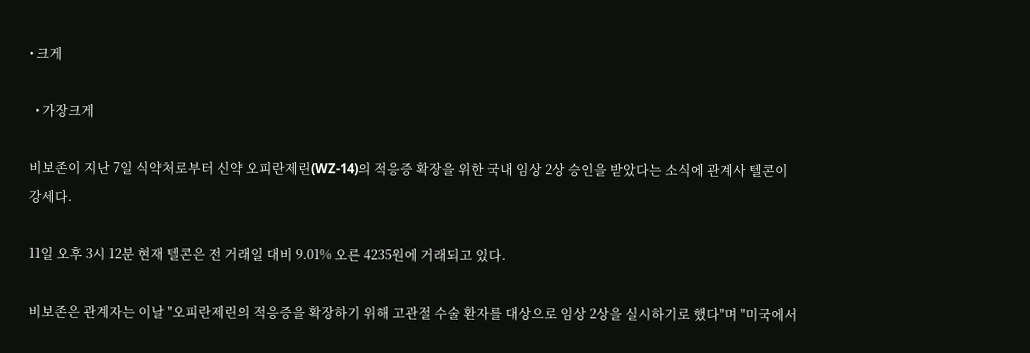• 크게

  • 가장크게

비보존이 지난 7일 식약처로부터 신약 오피란제린(WZ-14)의 적응증 확장을 위한 국내 임상 2상 승인을 받았다는 소식에 관계사 텔콘이 강세다.

11일 오후 3시 12분 현재 텔콘은 전 거래일 대비 9.01% 오른 4235원에 거래되고 있다.

비보존은 관계자는 이날 "오피란제린의 적응증을 확장하기 위해 고관절 수술 환자를 대상으로 임상 2상을 실시하기로 했다"며 "미국에서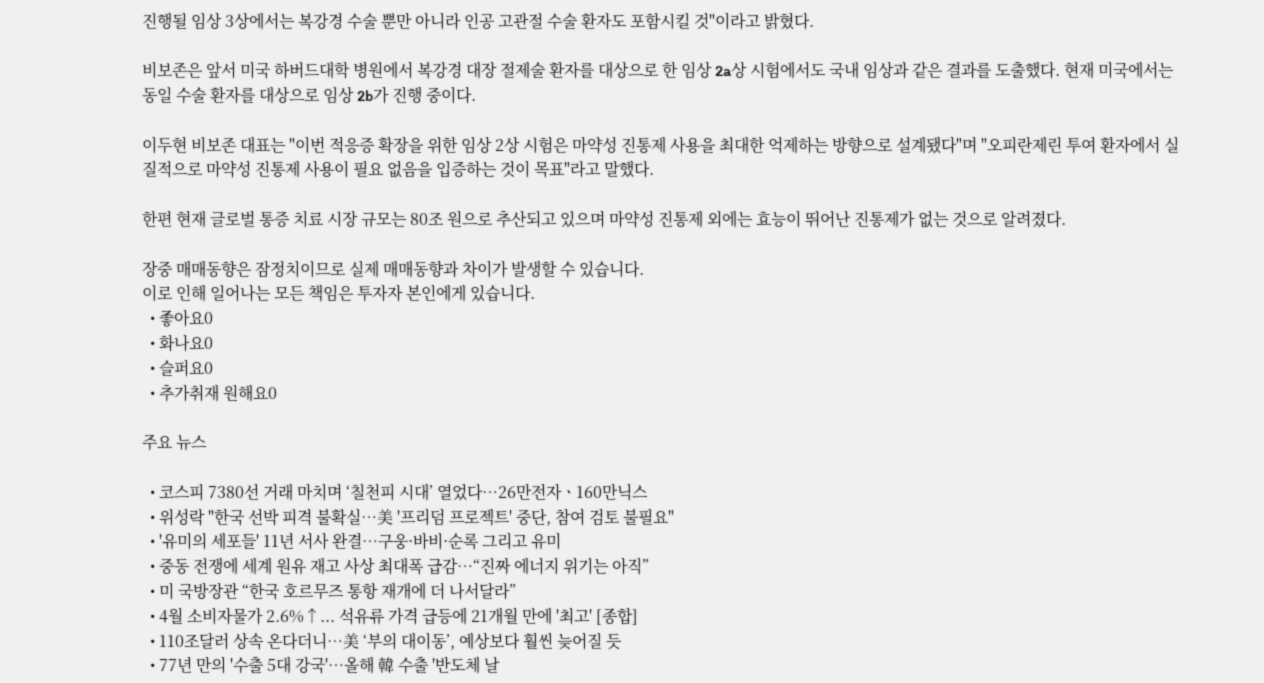진행될 임상 3상에서는 복강경 수술 뿐만 아니라 인공 고관절 수술 환자도 포함시킬 것"이라고 밝혔다.

비보존은 앞서 미국 하버드대학 병원에서 복강경 대장 절제술 환자를 대상으로 한 임상 2a상 시험에서도 국내 임상과 같은 결과를 도출했다. 현재 미국에서는 동일 수술 환자를 대상으로 임상 2b가 진행 중이다.

이두현 비보존 대표는 "이번 적응증 확장을 위한 임상 2상 시험은 마약성 진통제 사용을 최대한 억제하는 방향으로 설계됐다"며 "오피란제린 투여 환자에서 실질적으로 마약성 진통제 사용이 필요 없음을 입증하는 것이 목표"라고 말했다.

한편 현재 글로벌 통증 치료 시장 규모는 80조 원으로 추산되고 있으며 마약성 진통제 외에는 효능이 뛰어난 진통제가 없는 것으로 알려졌다.

장중 매매동향은 잠정치이므로 실제 매매동향과 차이가 발생할 수 있습니다.
이로 인해 일어나는 모든 책임은 투자자 본인에게 있습니다.
  • 좋아요0
  • 화나요0
  • 슬퍼요0
  • 추가취재 원해요0

주요 뉴스

  • 코스피 7380선 거래 마치며 ‘칠천피 시대’ 열었다⋯26만전자ㆍ160만닉스
  • 위성락 "한국 선박 피격 불확실⋯美 '프리덤 프로젝트' 중단, 참여 검토 불필요"
  • '유미의 세포들' 11년 서사 완결…구웅·바비·순록 그리고 유미
  • 중동 전쟁에 세계 원유 재고 사상 최대폭 급감⋯“진짜 에너지 위기는 아직”
  • 미 국방장관 “한국 호르무즈 통항 재개에 더 나서달라”
  • 4월 소비자물가 2.6%↑... 석유류 가격 급등에 21개월 만에 '최고' [종합]
  • 110조달러 상속 온다더니…美 ‘부의 대이동’, 예상보다 훨씬 늦어질 듯
  • 77년 만의 '수출 5대 강국'⋯올해 韓 수출 '반도체 날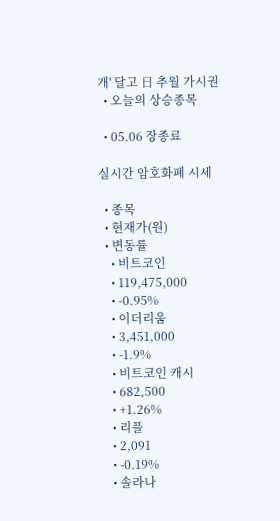개' 달고 日 추월 가시권
  • 오늘의 상승종목

  • 05.06 장종료

실시간 암호화폐 시세

  • 종목
  • 현재가(원)
  • 변동률
    • 비트코인
    • 119,475,000
    • -0.95%
    • 이더리움
    • 3,451,000
    • -1.9%
    • 비트코인 캐시
    • 682,500
    • +1.26%
    • 리플
    • 2,091
    • -0.19%
    • 솔라나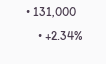• 131,000
    • +2.34%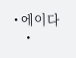• 에이다
    •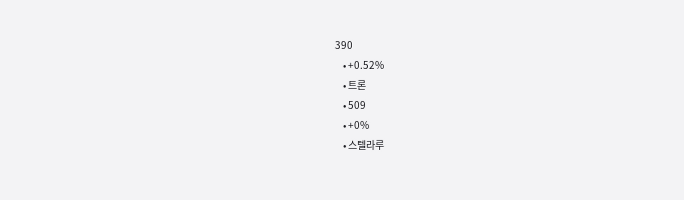390
    • +0.52%
    • 트론
    • 509
    • +0%
    • 스텔라루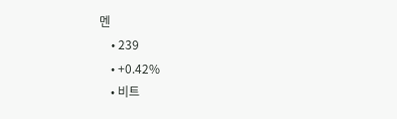멘
    • 239
    • +0.42%
    • 비트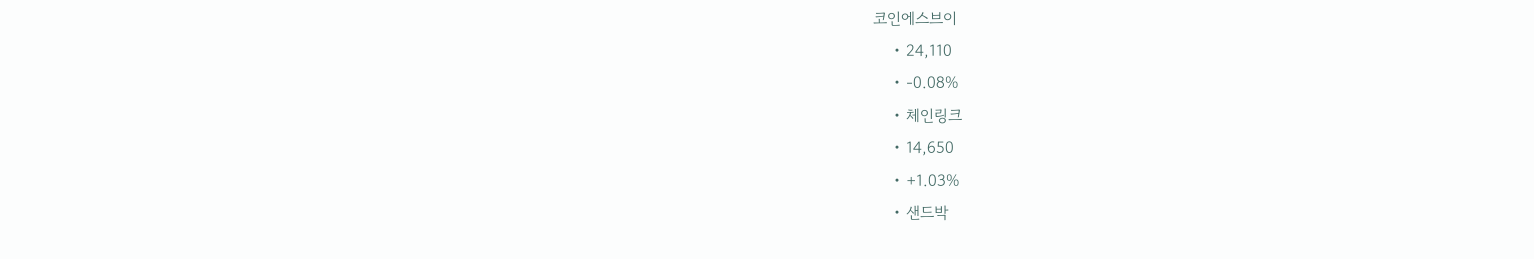코인에스브이
    • 24,110
    • -0.08%
    • 체인링크
    • 14,650
    • +1.03%
    • 샌드박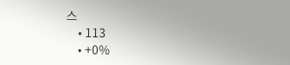스
    • 113
    • +0%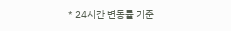* 24시간 변동률 기준